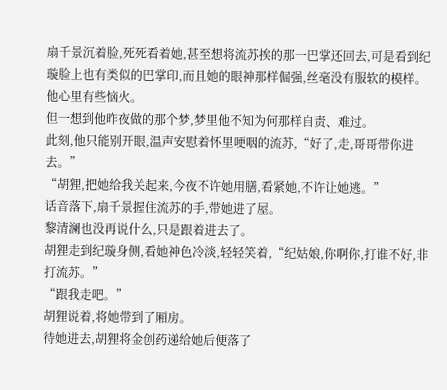扇千景沉着脸,死死看着她,甚至想将流苏挨的那一巴掌还回去,可是看到纪璇脸上也有类似的巴掌印,而且她的眼神那样倔强,丝毫没有服软的模样。
他心里有些恼火。
但一想到他昨夜做的那个梦,梦里他不知为何那样自责、难过。
此刻,他只能别开眼,温声安慰着怀里哽咽的流苏,“好了,走,哥哥带你进去。”
“胡狸,把她给我关起来,今夜不许她用膳,看紧她,不许让她逃。”
话音落下,扇千景握住流苏的手,带她进了屋。
黎清澜也没再说什么,只是跟着进去了。
胡狸走到纪璇身侧,看她神色冷淡,轻轻笑着,“纪姑娘,你啊你,打谁不好,非打流苏。”
“跟我走吧。”
胡狸说着,将她带到了厢房。
待她进去,胡狸将金创药递给她后便落了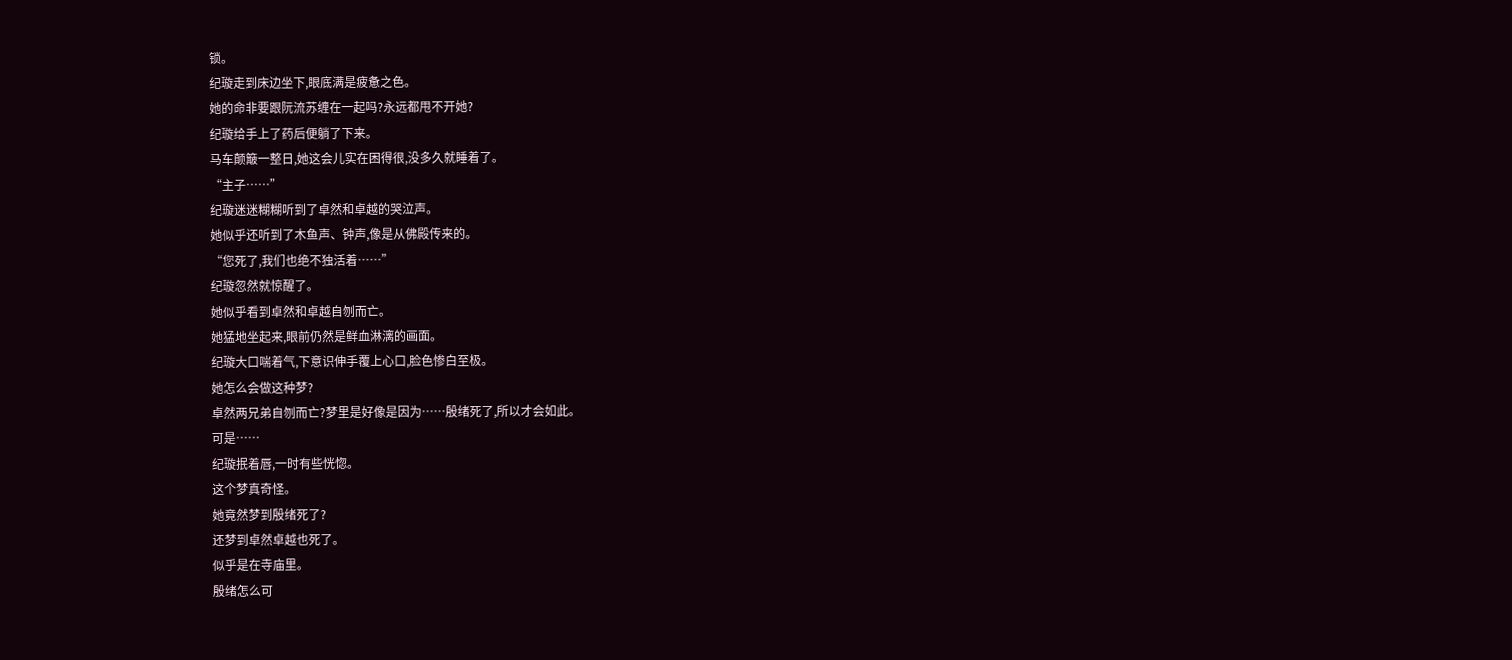锁。
纪璇走到床边坐下,眼底满是疲惫之色。
她的命非要跟阮流苏缠在一起吗?永远都甩不开她?
纪璇给手上了药后便躺了下来。
马车颠簸一整日,她这会儿实在困得很,没多久就睡着了。
“主子……”
纪璇迷迷糊糊听到了卓然和卓越的哭泣声。
她似乎还听到了木鱼声、钟声,像是从佛殿传来的。
“您死了,我们也绝不独活着……”
纪璇忽然就惊醒了。
她似乎看到卓然和卓越自刎而亡。
她猛地坐起来,眼前仍然是鲜血淋漓的画面。
纪璇大口喘着气,下意识伸手覆上心口,脸色惨白至极。
她怎么会做这种梦?
卓然两兄弟自刎而亡?梦里是好像是因为……殷绪死了,所以才会如此。
可是……
纪璇抿着唇,一时有些恍惚。
这个梦真奇怪。
她竟然梦到殷绪死了?
还梦到卓然卓越也死了。
似乎是在寺庙里。
殷绪怎么可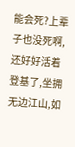能会死?上辈子也没死啊,还好好活着登基了,坐拥无边江山,如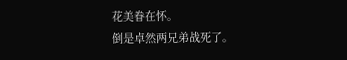花美眷在怀。
倒是卓然两兄弟战死了。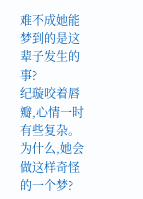难不成她能梦到的是这辈子发生的事?
纪璇咬着唇瓣,心情一时有些复杂。
为什么,她会做这样奇怪的一个梦?